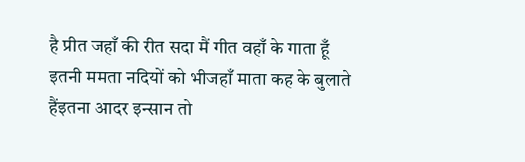है प्रीत जहाँ की रीत सदा मैं गीत वहाँ के गाता हूँ
इतनी ममता नदियों को भीजहाँ माता कह के बुलाते हैंइतना आदर इन्सान तो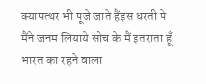क्यापत्थर भी पूजे जाते हैंइस धरती पे मैंने जनम लियाये सोच के मैं इतराता हूँ भारत का रहने वाला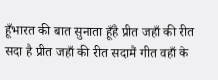हूँभारत की बात सुनाता हूँहै प्रीत जहाँ की रीत सदा है प्रीत जहाँ की रीत सदामैं गीत वहाँ के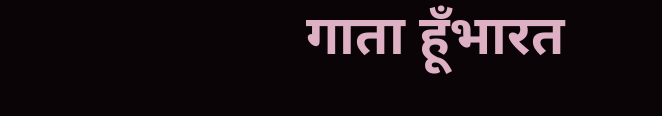गाता हूँभारत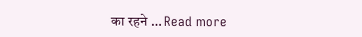का रहने … Read more